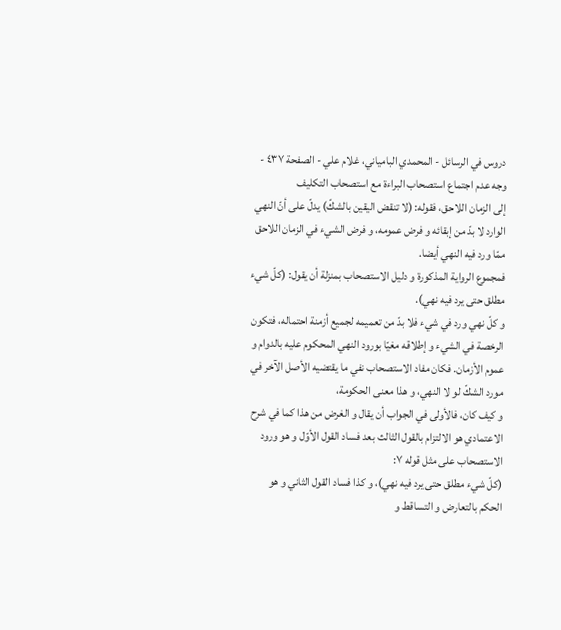دروس في الرسائل - المحمدي البامياني، غلام علي - الصفحة ٤٣٧ - وجه عدم اجتماع استصحاب البراءة مع استصحاب التكليف
إلى الزمان اللاحق، فقوله: (لا تنقض اليقين بالشكّ) يدلّ على أنّ النهي الوارد لا بدّ من إبقائه و فرض عمومه، و فرض الشيء في الزمان اللاحق ممّا ورد فيه النهي أيضا.
فمجموع الرواية المذكورة و دليل الاستصحاب بمنزلة أن يقول: (كلّ شيء مطلق حتى يرد فيه نهي).
و كلّ نهي ورد في شيء فلا بدّ من تعميمه لجميع أزمنة احتماله، فتكون الرخصة في الشيء و إطلاقه مغيّا بورود النهي المحكوم عليه بالدوام و عموم الأزمان. فكان مفاد الاستصحاب نفي ما يقتضيه الأصل الآخر في مورد الشكّ لو لا النهي، و هذا معنى الحكومة،
و كيف كان، فالأولى في الجواب أن يقال و الغرض من هذا كما في شرح الاعتمادي هو الالتزام بالقول الثالث بعد فساد القول الأوّل و هو ورود الاستصحاب على مثل قوله ٧:
(كلّ شيء مطلق حتى يرد فيه نهي)، و كذا فساد القول الثاني و هو الحكم بالتعارض و التساقط و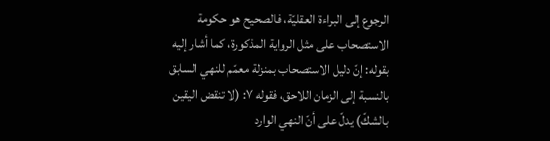الرجوع إلى البراءة العقليّة، فالصحيح هو حكومة الاستصحاب على مثل الرواية المذكورة، كما أشار إليه بقوله: إنّ دليل الاستصحاب بمنزلة معمّم للنهي السابق بالنسبة إلى الزمان اللاحق، فقوله ٧: (لا تنقض اليقين بالشكّ) يدلّ على أنّ النهي الوارد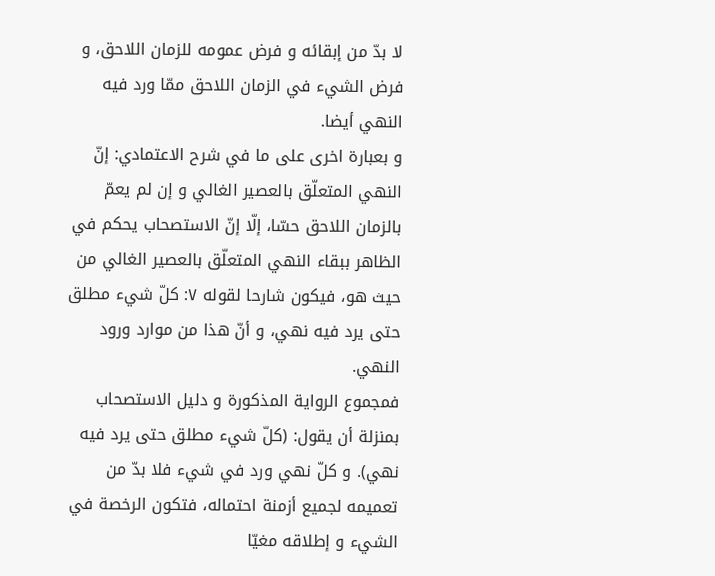لا بدّ من إبقائه و فرض عمومه للزمان اللاحق، و فرض الشيء في الزمان اللاحق ممّا ورد فيه النهي أيضا.
و بعبارة اخرى على ما في شرح الاعتمادي: إنّ النهي المتعلّق بالعصير الغالي و إن لم يعمّ بالزمان اللاحق حسّا، إلّا إنّ الاستصحاب يحكم في الظاهر ببقاء النهي المتعلّق بالعصير الغالي من حيث هو، فيكون شارحا لقوله ٧: كلّ شيء مطلق حتى يرد فيه نهي، و أنّ هذا من موارد ورود النهي.
فمجموع الرواية المذكورة و دليل الاستصحاب بمنزلة أن يقول: (كلّ شيء مطلق حتى يرد فيه نهي). و كلّ نهي ورد في شيء فلا بدّ من تعميمه لجميع أزمنة احتماله، فتكون الرخصة في الشيء و إطلاقه مغيّا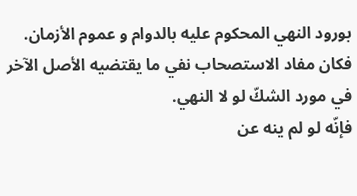بورود النهي المحكوم عليه بالدوام و عموم الأزمان. فكان مفاد الاستصحاب نفي ما يقتضيه الأصل الآخر في مورد الشكّ لو لا النهي.
فإنّه لو لم ينه عن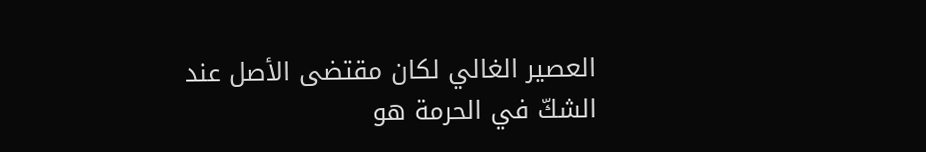العصير الغالي لكان مقتضى الأصل عند الشكّ في الحرمة هو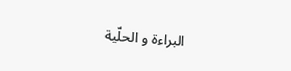البراءة و الحلّية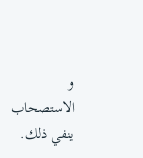و الاستصحاب ينفي ذلك.